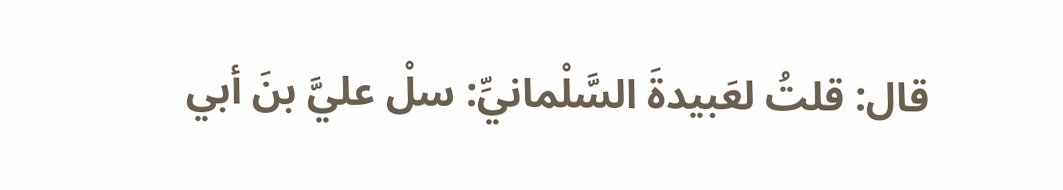قال: قلتُ لعَبيدةَ السَّلْمانيِّ: سلْ عليَّ بنَ أبي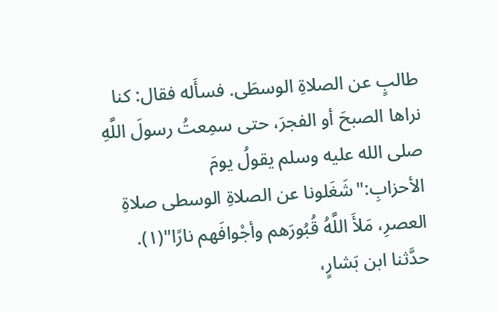طالبٍ عن الصلاةِ الوسطَى. فسأَله فقال: كنا نراها الصبحَ أو الفجرَ، حتى سمِعتُ رسولَ اللَّهِ صلى الله عليه وسلم يقولُ يومَ الأحزابِ:"شَغَلونا عن الصلاةِ الوسطى صلاةِ العصرِ، مَلأَ اللَّهُ قُبُورَهم وأجْوافَهم نارًا"(١).
حدَّثنا ابن بَشارٍ،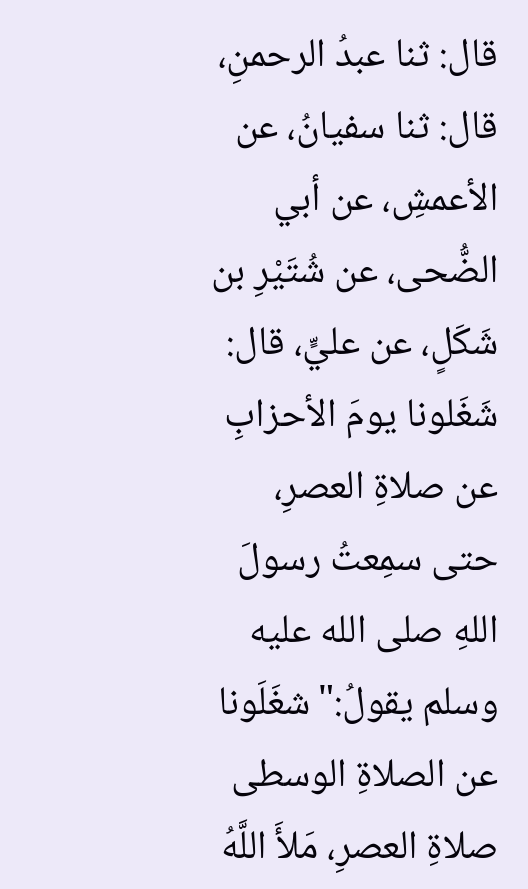قال: ثنا عبدُ الرحمنِ، قال: ثنا سفيانُ، عن الأعمشِ، عن أبي الضُّحى، عن شُتَيْرِ بن شَكَلٍ، عن عليٍّ، قال: شَغَلونا يومَ الأحزابِ عن صلاةِ العصرِ، حتى سمِعتُ رسولَ اللهِ صلى الله عليه وسلم يقولُ:"شغَلَونا عن الصلاةِ الوسطى صلاةِ العصرِ، مَلأَ اللَّهُ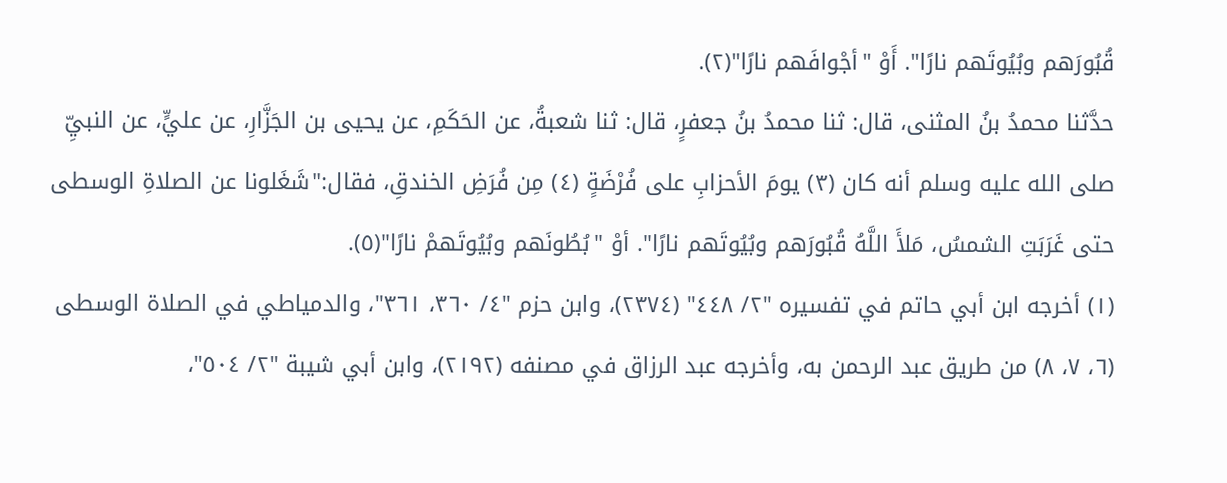قُبُورَهم وبُيُوتَهم نارًا". أَوْ "أجْوافَهم نارًا"(٢).
حدَّثنا محمدُ بنُ المثنى، قال: ثنا محمدُ بنُ جعفرٍ، قال: ثنا شعبةُ، عن الحَكَمِ، عن يحيى بن الجَزَّارِ، عن عليٍّ، عن النبيِّ صلى الله عليه وسلم أنه كان (٣) يومَ الأحزابِ على فُرْضَةٍ (٤) مِن فُرَضِ الخندقِ، فقال:"شَغَلونا عن الصلاةِ الوسطى حتى غَرَبَتِ الشمسُ، مَلأَ اللَّهُ قُبُورَهم وبُيُوتَهم نارًا". أوْ "بُطُونَهم وبُيُوتَهمْ نارًا"(٥).
(١) أخرجه ابن أبي حاتم في تفسيره "٢/ ٤٤٨" (٢٣٧٤)، وابن حزم "٤/ ٣٦٠، ٣٦١"، والدمياطي في الصلاة الوسطى (٦، ٧، ٨) من طريق عبد الرحمن به، وأخرجه عبد الرزاق في مصنفه (٢١٩٢)، وابن أبي شيبة "٢/ ٥٠٤"،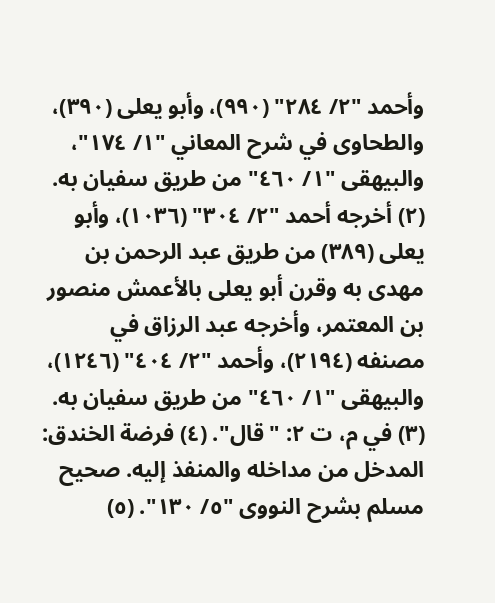وأحمد "٢/ ٢٨٤" (٩٩٠)، وأبو يعلى (٣٩٠)، والطحاوى في شرح المعاني "١/ ١٧٤"، والبيهقى "١/ ٤٦٠" من طريق سفيان به. (٢) أخرجه أحمد "٢/ ٣٠٤" (١٠٣٦)، وأبو يعلى (٣٨٩) من طريق عبد الرحمن بن مهدى به وقرن أبو يعلى بالأعمش منصور بن المعتمر، وأخرجه عبد الرزاق في مصنفه (٢١٩٤)، وأحمد "٢/ ٤٠٤" (١٢٤٦)، والبيهقى "١/ ٤٦٠" من طريق سفيان به. (٣) في م، ت ٢: "قال". (٤) فرضة الخندق: المدخل من مداخله والمنفذ إليه. صحيح مسلم بشرح النووى "٥/ ١٣٠". (٥)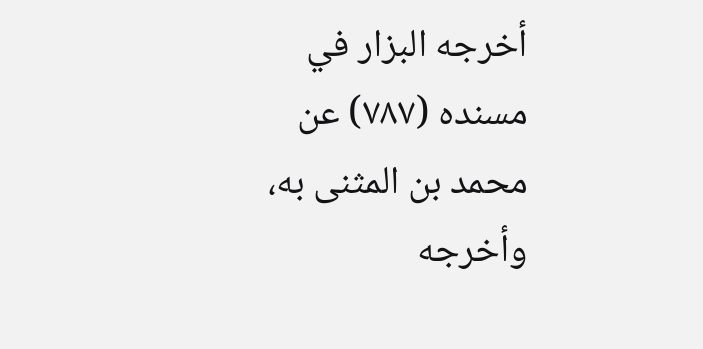أخرجه البزار في مسنده (٧٨٧) عن محمد بن المثنى به، وأخرجه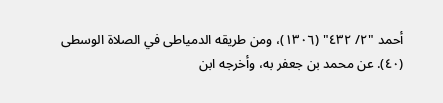أحمد "٢/ ٤٣٢" (١٣٠٦)، ومن طريقه الدمياطى في الصلاة الوسطى (٤٠). عن محمد بن جعفر به، وأخرجه ابن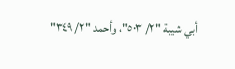أبي شيبة "٢/ ٥٠٣"، وأحمد "٢/ ٣٤٩"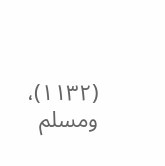(١١٣٢)، ومسلم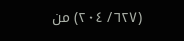(٦٢٧/ ٢٠٤) من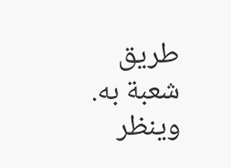طريق شعبة به. وينظر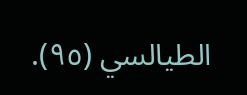الطيالسي (٩٥).